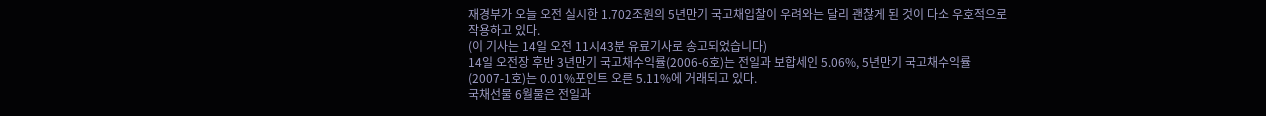재경부가 오늘 오전 실시한 1.702조원의 5년만기 국고채입찰이 우려와는 달리 괜찮게 된 것이 다소 우호적으로 작용하고 있다.
(이 기사는 14일 오전 11시43분 유료기사로 송고되었습니다)
14일 오전장 후반 3년만기 국고채수익률(2006-6호)는 전일과 보합세인 5.06%, 5년만기 국고채수익률(2007-1호)는 0.01%포인트 오른 5.11%에 거래되고 있다.
국채선물 6월물은 전일과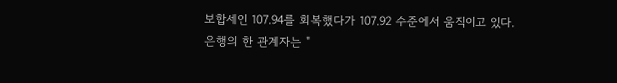보합세인 107.94를 회복했다가 107.92 수준에서 움직이고 있다.
은행의 한 관계자는 "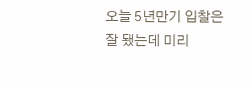오늘 5년만기 입찰은 잘 됐는데 미리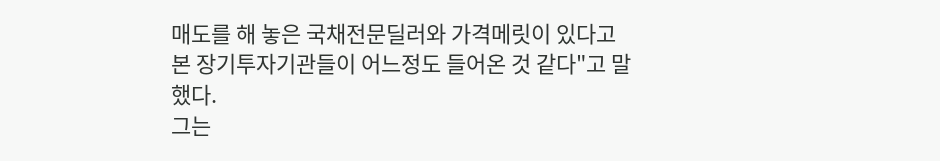매도를 해 놓은 국채전문딜러와 가격메릿이 있다고 본 장기투자기관들이 어느정도 들어온 것 같다"고 말했다.
그는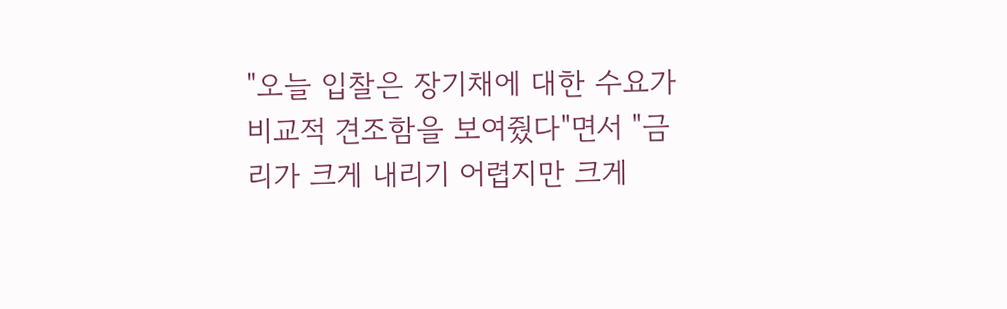"오늘 입찰은 장기채에 대한 수요가 비교적 견조함을 보여줬다"면서 "금리가 크게 내리기 어렵지만 크게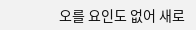오를 요인도 없어 새로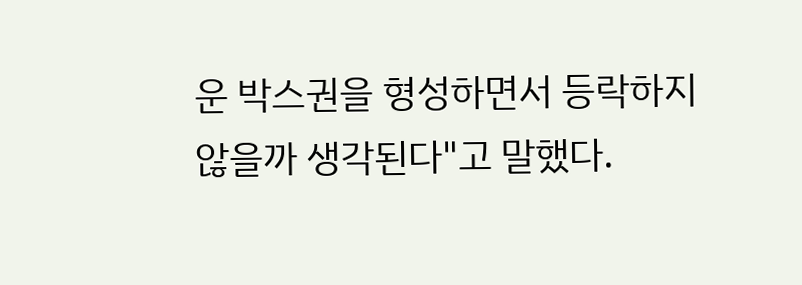운 박스권을 형성하면서 등락하지 않을까 생각된다"고 말했다.